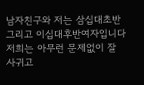남자친구와 저는 삼십대초반 그리고 이십대후반여자입니다
저희는 아무런 문제없이 잘 사귀고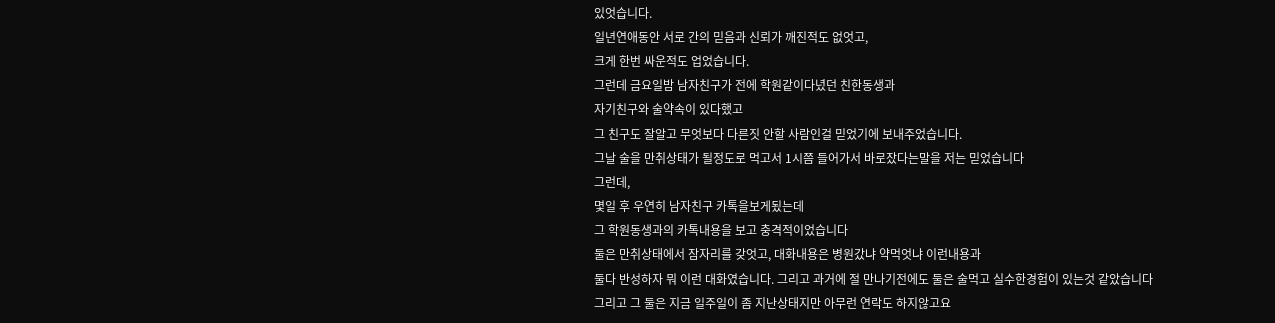있엇습니다.
일년연애동안 서로 간의 믿음과 신뢰가 깨진적도 없엇고,
크게 한번 싸운적도 업었습니다.
그런데 금요일밤 남자친구가 전에 학원같이다녔던 친한동생과
자기친구와 술약속이 있다했고
그 친구도 잘알고 무엇보다 다른짓 안할 사람인걸 믿었기에 보내주었습니다.
그날 술을 만취상태가 될정도로 먹고서 1시쯤 들어가서 바로잤다는말을 저는 믿었습니다
그런데,
몇일 후 우연히 남자친구 카톡을보게됬는데
그 학원동생과의 카톡내용을 보고 충격적이었습니다
둘은 만취상태에서 잠자리를 갖엇고, 대화내용은 병원갔냐 약먹엇냐 이런내용과
둘다 반성하자 뭐 이런 대화였습니다. 그리고 과거에 절 만나기전에도 둘은 술먹고 실수한경험이 있는것 같았습니다
그리고 그 둘은 지금 일주일이 좀 지난상태지만 아무런 연락도 하지않고요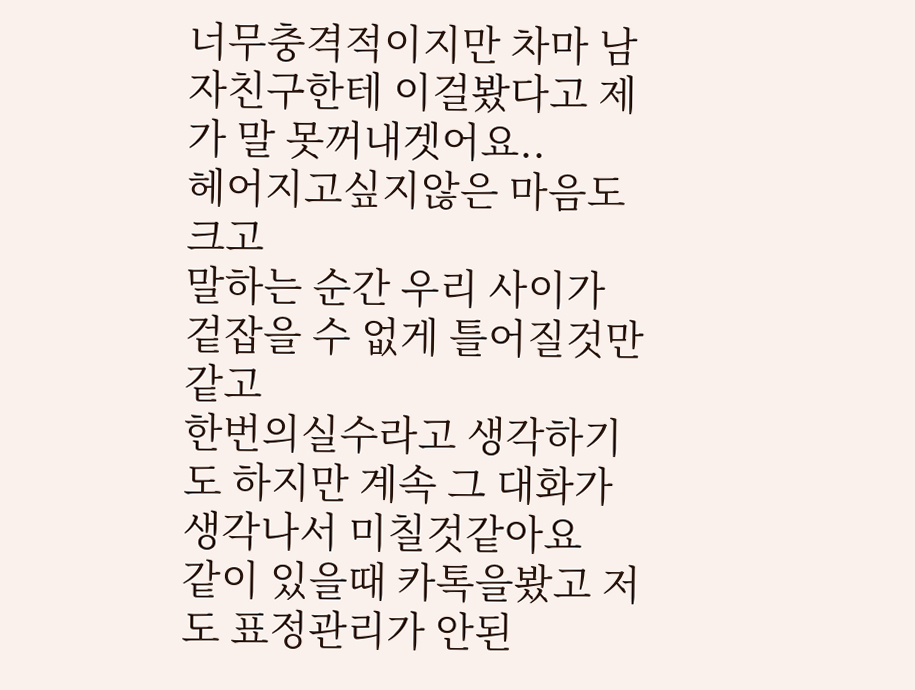너무충격적이지만 차마 남자친구한테 이걸봤다고 제가 말 못꺼내겟어요..
헤어지고싶지않은 마음도 크고
말하는 순간 우리 사이가 겉잡을 수 없게 틀어질것만같고
한번의실수라고 생각하기도 하지만 계속 그 대화가 생각나서 미칠것같아요
같이 있을때 카톡을봤고 저도 표정관리가 안된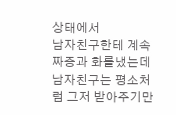상태에서
남자친구한테 계속 짜증과 화를냈는데
남자친구는 평소처럼 그저 받아주기만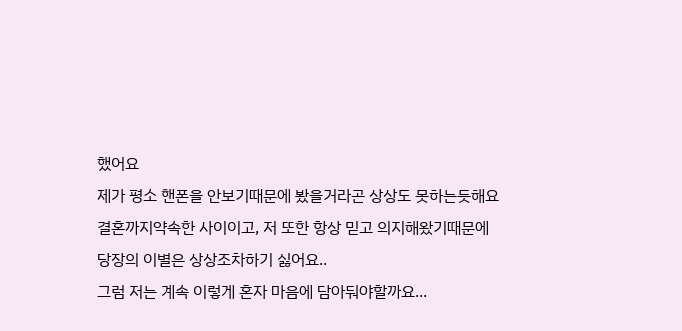했어요
제가 평소 핸폰을 안보기때문에 봤을거라곤 상상도 못하는듯해요
결혼까지약속한 사이이고, 저 또한 항상 믿고 의지해왔기때문에
당장의 이별은 상상조차하기 싫어요..
그럼 저는 계속 이렇게 혼자 마음에 담아둬야할까요...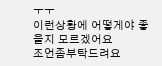ㅜㅜ
이런상황에 어떻게야 좋을지 모르겠어요
조언좀부탁드려요